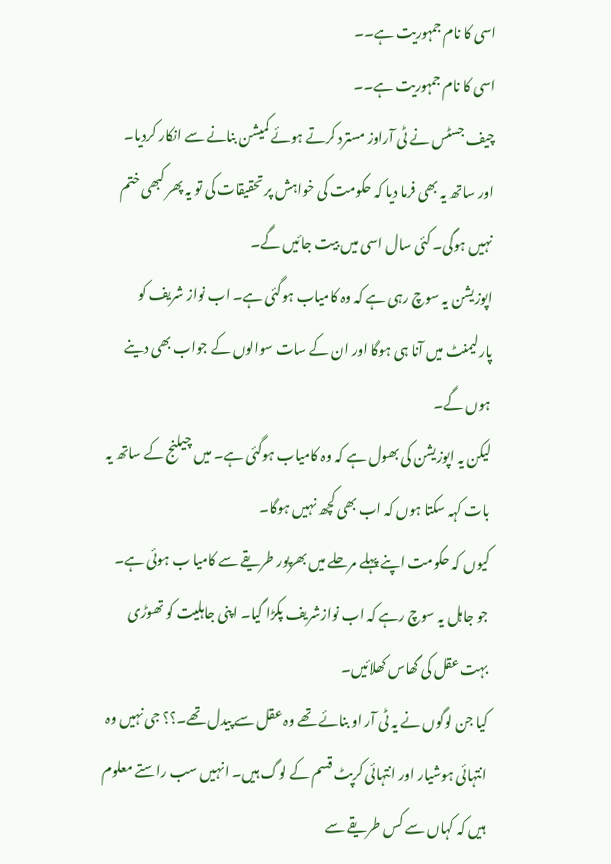اسی کا نام جمہوریت ہے۔۔
اسی کا نام جمہوریت ہے۔۔
چیف جسٹس نے ٹی آراوز مسترد کرتے ہوئے کمیشن بنانے سے انکار کردیا۔ اور ساتھ یہ بھی فرما دیا کہ حکومت کی خواہش پر تحقیقات کی تو یہ پھر کبھی ختم نہیں ہوگی۔ کئی سال اسی میں بیت جائیں گے۔
اپوزیشن یہ سوچ رہی ہے کہ وہ کامیاب ہوگئی ہے۔ اب نواز شریف کو پارلیمنٹ میں آنا ہی ہوگا اور ان کے سات سوالوں کے جواب بھی دینے ہوں گے۔
لیکن یہ اپوزیشن کی بھول ہے کہ وہ کامیاب ہوگئی ہے۔ میں چیلنج کے ساتھ یہ بات کہہ سکتا ہوں کہ اب بھی کچھ نہیں ہوگا۔
کیوں کہ حکومت اپنے پہلے مرحلے میں بھرپور طریقے سے کامیا ب ہوئی ہے۔ جو جاہل یہ سوچ رہے کہ اب نوازشریف پکڑا گیا۔ اپنی جاہلیت کو تھوڑی بہت عقل کی گھاس کھلائیں۔
کیا جن لوگوں نے یہ ٹی آر او بنائے تھے وہ عقل سے پیدل تھے۔؟؟ جی نہیں وہ انتہائی ہوشیار اور انتہائی کرپٹ قسم کے لوگ ہیں۔ انہیں سب راستے معلوم ہیں کہ کہاں سے کس طریقے سے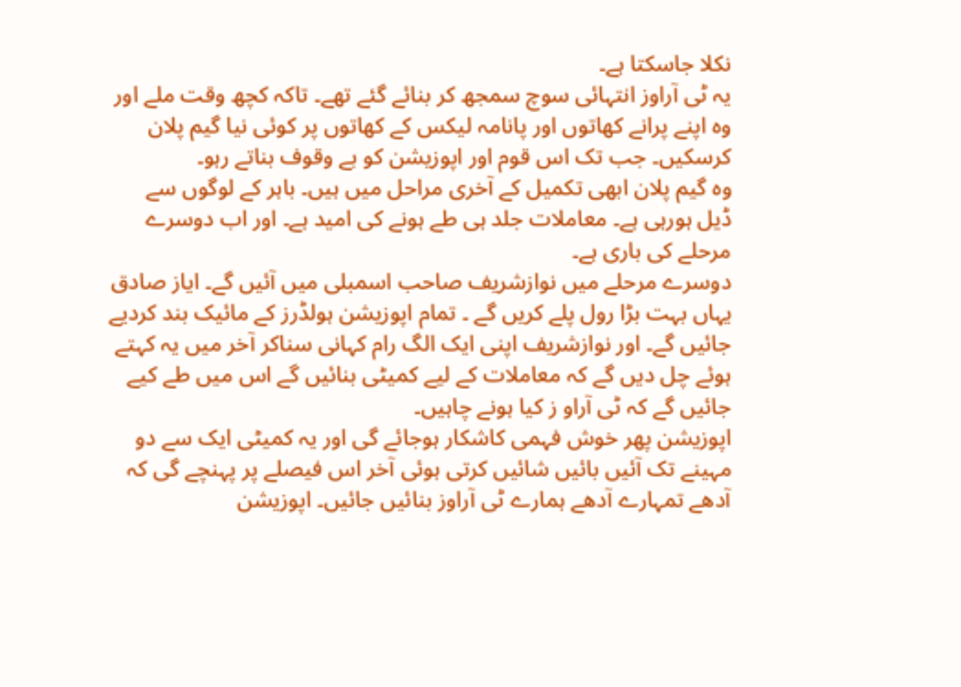نکلا جاسکتا ہے۔
یہ ٹی آراوز انتہائی سوچ سمجھ کر بنائے گئے تھے۔ تاکہ کچھ وقت ملے اور وہ اپنے پرانے کھاتوں اور پانامہ لیکس کے کھاتوں پر کوئی نیا گیم پلان کرسکیں۔ جب تک اس قوم اور اپوزیشن کو بے وقوف بناتے رہو۔
وہ گیم پلان ابھی تکمیل کے آخری مراحل میں ہیں۔ باہر کے لوگوں سے ڈیل ہورہی ہے۔ معاملات جلد ہی طے ہونے کی امید ہے۔ اور اب دوسرے مرحلے کی باری ہے۔
دوسرے مرحلے میں نوازشریف صاحب اسمبلی میں آئیں گے۔ ایاز صادق یہاں بہت بڑا رول پلے کریں گے ۔ تمام اپوزیشن ہولڈرز کے مائیک بند کردیے جائیں گے۔ اور نوازشریف اپنی ایک الگ رام کہانی سناکر آخر میں یہ کہتے ہوئے چل دیں گے کہ معاملات کے لیے کمیٹی بنائیں گے اس میں طے کیے جائیں گے کہ ٹی آراو ز کیا ہونے چاہیں۔
اپوزیشن پھر خوش فہمی کاشکار ہوجائے گی اور یہ کمیٹی ایک سے دو مہینے تک آئیں بائیں شائیں کرتی ہوئی آخر اس فیصلے پر پہنچے گی کہ آدھے تمہارے آدھے ہمارے ٹی آراوز بنائیں جائیں۔ اپوزیشن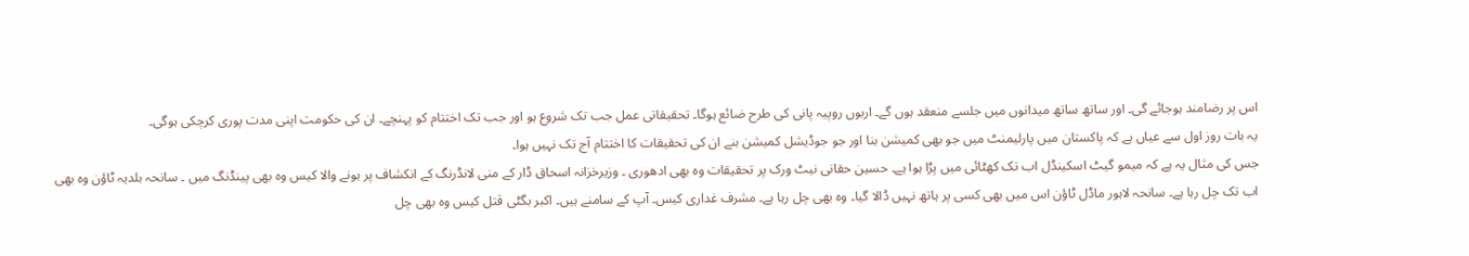اس پر رضامند ہوجائے گی۔ اور ساتھ ساتھ میدانوں میں جلسے منعقد ہوں گے۔ اربوں روپیہ پانی کی طرح ضائع ہوگا۔ تحقیقاتی عمل جب تک شروع ہو اور جب تک اختتام کو پہنچے۔ ان کی حکومت اپنی مدت پوری کرچکی ہوگی۔
یہ بات روز اول سے عیاں ہے کہ پاکستان میں پارلیمنٹ میں جو بھی کمیشن بنا اور جو جوڈیشل کمیشن بنے ان کی تحقیقات کا اختتام آج تک نہیں ہوا۔
جس کی مثال یہ ہے کہ میمو گیٹ اسکینڈل اب تک کھٹائی میں پڑا ہوا ہے۔ حسین حقانی نیٹ ورک پر تحقیقات وہ بھی ادھوری ۔ وزیرخزانہ اسحاق ڈار کے منی لانڈرنگ کے انکشاف پر ہونے والا کیس وہ بھی پینڈنگ میں ۔ سانحہ بلدیہ ٹاؤن وہ بھی اب تک چل رہا ہے۔ سانحہ لاہور ماڈل ٹاؤن اس میں بھی کسی پر ہاتھ نہیں ڈالا گیا۔ وہ بھی چل رہا ہے۔ مشرف غداری کیس۔ آپ کے سامنے ہیں۔ اکبر بگٹی قتل کیس وہ بھی چل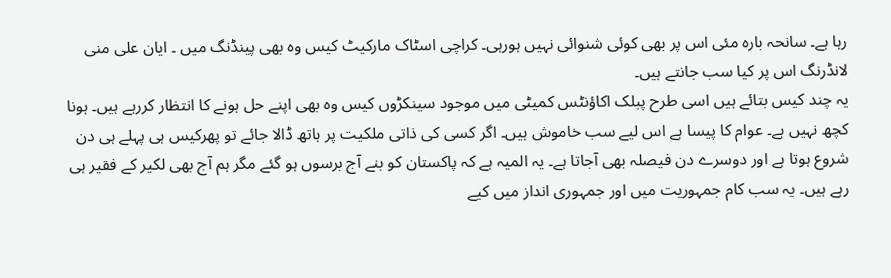رہا ہے۔ سانحہ بارہ مئی اس پر بھی کوئی شنوائی نہیں ہورہی۔ کراچی اسٹاک مارکیٹ کیس وہ بھی پینڈنگ میں ۔ ایان علی منی لانڈرنگ اس پر کیا سب جانتے ہیں۔
یہ چند کیس بتائے ہیں اسی طرح پبلک اکاؤنٹس کمیٹی میں موجود سینکڑوں کیس وہ بھی اپنے حل ہونے کا انتظار کررہے ہیں۔ ہونا کچھ نہیں ہے۔ عوام کا پیسا ہے اس لیے سب خاموش ہیں۔ اگر کسی کی ذاتی ملکیت پر ہاتھ ڈالا جائے تو پھرکیس ہی پہلے ہی دن شروع ہوتا ہے اور دوسرے دن فیصلہ بھی آجاتا ہے۔ یہ المیہ ہے کہ پاکستان کو بنے آج برسوں ہو گئے مگر ہم آج بھی لکیر کے فقیر ہی رہے ہیں۔ یہ سب کام جمہوریت میں اور جمہوری انداز میں کیے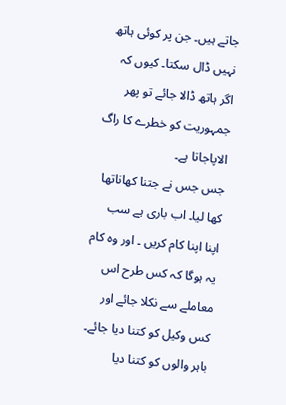جاتے ہیں۔ جن پر کوئی ہاتھ نہیں ڈال سکتا۔ کیوں کہ اگر ہاتھ ڈالا جائے تو پھر جمہوریت کو خطرے کا راگ الاپاجاتا ہے۔
جس جس نے جتنا کھاناتھا کھا لیا۔ اب باری ہے سب اپنا اپنا کام کریں ۔ اور وہ کام یہ ہوگا کہ کس طرح اس معاملے سے نکلا جائے اور کس وکیل کو کتنا دیا جائے۔ باہر والوں کو کتنا دیا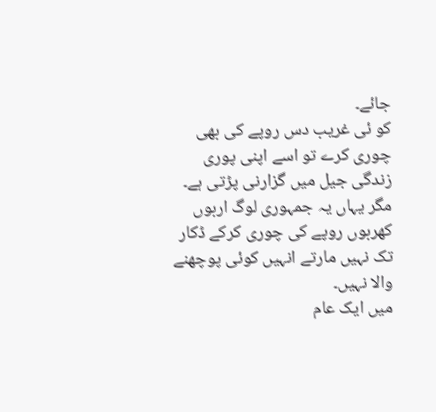جائے۔
کو ئی غریب دس روپے کی بھی چوری کرے تو اسے اپنی پوری زندگی جیل میں گزارنی پڑتی ہے۔ مگر یہاں یہ جمہوری لوگ اربوں کھربوں روپے کی چوری کرکے ڈکار تک نہیں مارتے انہیں کوئی پوچھنے والا نہیں۔
میں ایک عام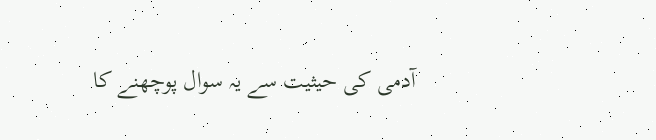آدمی کی حیثیت سے یہ سوال پوچھنے کا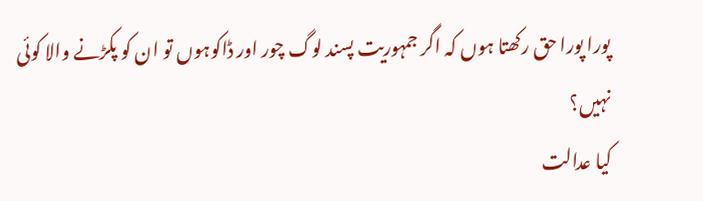پورا پورا حق رکھتا ہوں کہ اگر جمہوریت پسند لوگ چور اور ڈاکوہوں تو ان کو پکڑنے والا کوئی نہیں؟
کیا عدالت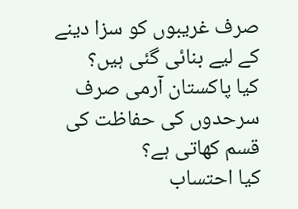صرف غریبوں کو سزا دینے کے لیے بنائی گئی ہیں؟
کیا پاکستان آرمی صرف سرحدوں کی حفاظت کی قسم کھاتی ہے؟
کیا احتساب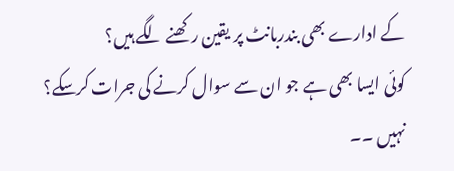کے ادارے بھی بندربانٹ پر یقین رکھنے لگے ہیں؟
کوئی ایسا بھی ہے جو ان سے سوال کرنے کی جرات کرسکے؟
نہیں ۔۔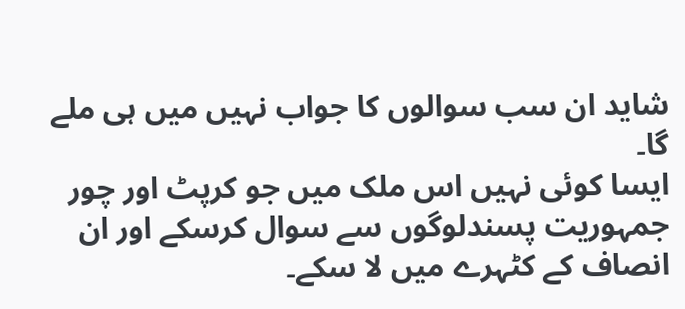شاید ان سب سوالوں کا جواب نہیں میں ہی ملے گا۔
ایسا کوئی نہیں اس ملک میں جو کرپٹ اور چور جمہوریت پسندلوگوں سے سوال کرسکے اور ان انصاف کے کٹہرے میں لا سکے۔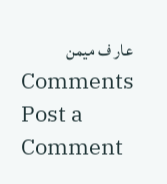عار ف میمن
Comments
Post a Comment